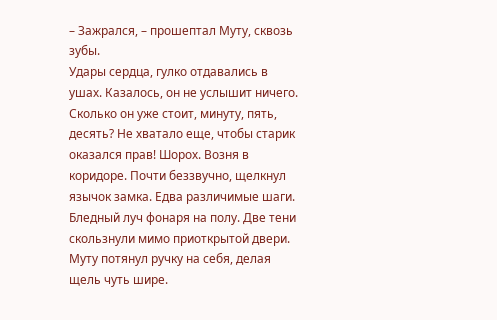– Зажрался, – прошептал Муту, сквозь зубы.
Удары сердца, гулко отдавались в ушах. Казалось, он не услышит ничего. Сколько он уже стоит, минуту, пять, десять? Не хватало еще, чтобы старик оказался прав! Шорох. Возня в коридоре. Почти беззвучно, щелкнул язычок замка. Едва различимые шаги. Бледный луч фонаря на полу. Две тени скользнули мимо приоткрытой двери. Муту потянул ручку на себя, делая щель чуть шире.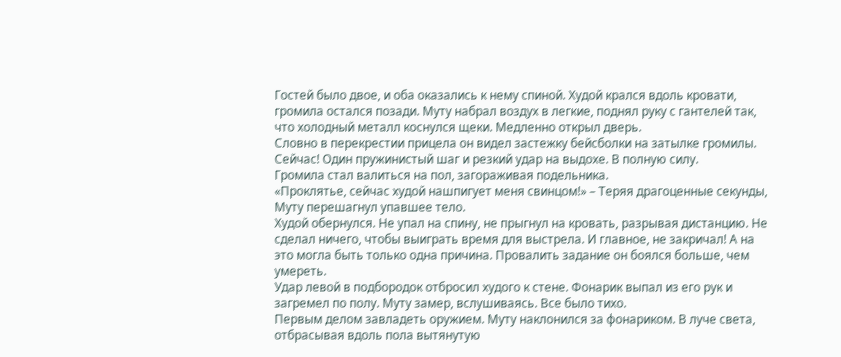Гостей было двое, и оба оказались к нему спиной. Худой крался вдоль кровати, громила остался позади. Муту набрал воздух в легкие, поднял руку с гантелей так, что холодный металл коснулся щеки. Медленно открыл дверь.
Словно в перекрестии прицела он видел застежку бейсболки на затылке громилы. Сейчас! Один пружинистый шаг и резкий удар на выдохе. В полную силу.
Громила стал валиться на пол, загораживая подельника.
«Проклятье, сейчас худой нашпигует меня свинцом!» – Теряя драгоценные секунды, Муту перешагнул упавшее тело.
Худой обернулся. Не упал на спину, не прыгнул на кровать, разрывая дистанцию. Не сделал ничего, чтобы выиграть время для выстрела. И главное, не закричал! А на это могла быть только одна причина. Провалить задание он боялся больше, чем умереть.
Удар левой в подбородок отбросил худого к стене. Фонарик выпал из его рук и загремел по полу. Муту замер, вслушиваясь. Все было тихо.
Первым делом завладеть оружием. Муту наклонился за фонариком. В луче света, отбрасывая вдоль пола вытянутую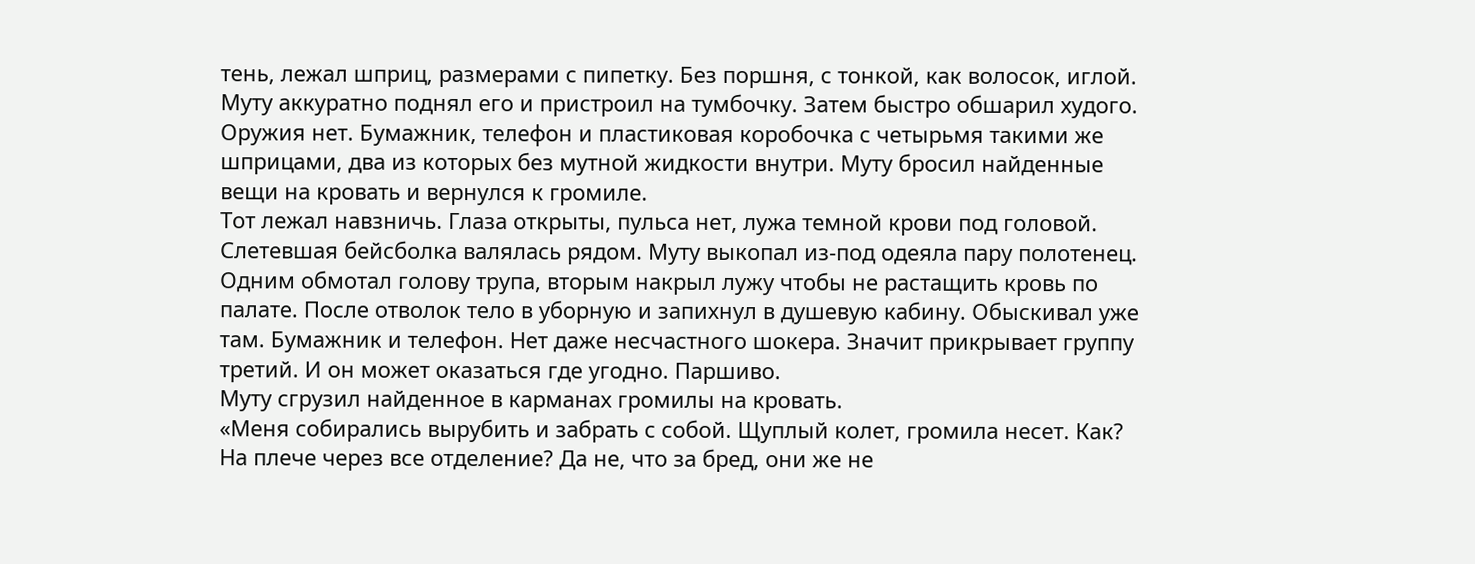тень, лежал шприц, размерами с пипетку. Без поршня, с тонкой, как волосок, иглой. Муту аккуратно поднял его и пристроил на тумбочку. Затем быстро обшарил худого.
Оружия нет. Бумажник, телефон и пластиковая коробочка с четырьмя такими же шприцами, два из которых без мутной жидкости внутри. Муту бросил найденные вещи на кровать и вернулся к громиле.
Тот лежал навзничь. Глаза открыты, пульса нет, лужа темной крови под головой. Слетевшая бейсболка валялась рядом. Муту выкопал из-под одеяла пару полотенец. Одним обмотал голову трупа, вторым накрыл лужу чтобы не растащить кровь по палате. После отволок тело в уборную и запихнул в душевую кабину. Обыскивал уже там. Бумажник и телефон. Нет даже несчастного шокера. Значит прикрывает группу третий. И он может оказаться где угодно. Паршиво.
Муту сгрузил найденное в карманах громилы на кровать.
«Меня собирались вырубить и забрать с собой. Щуплый колет, громила несет. Как? На плече через все отделение? Да не, что за бред, они же не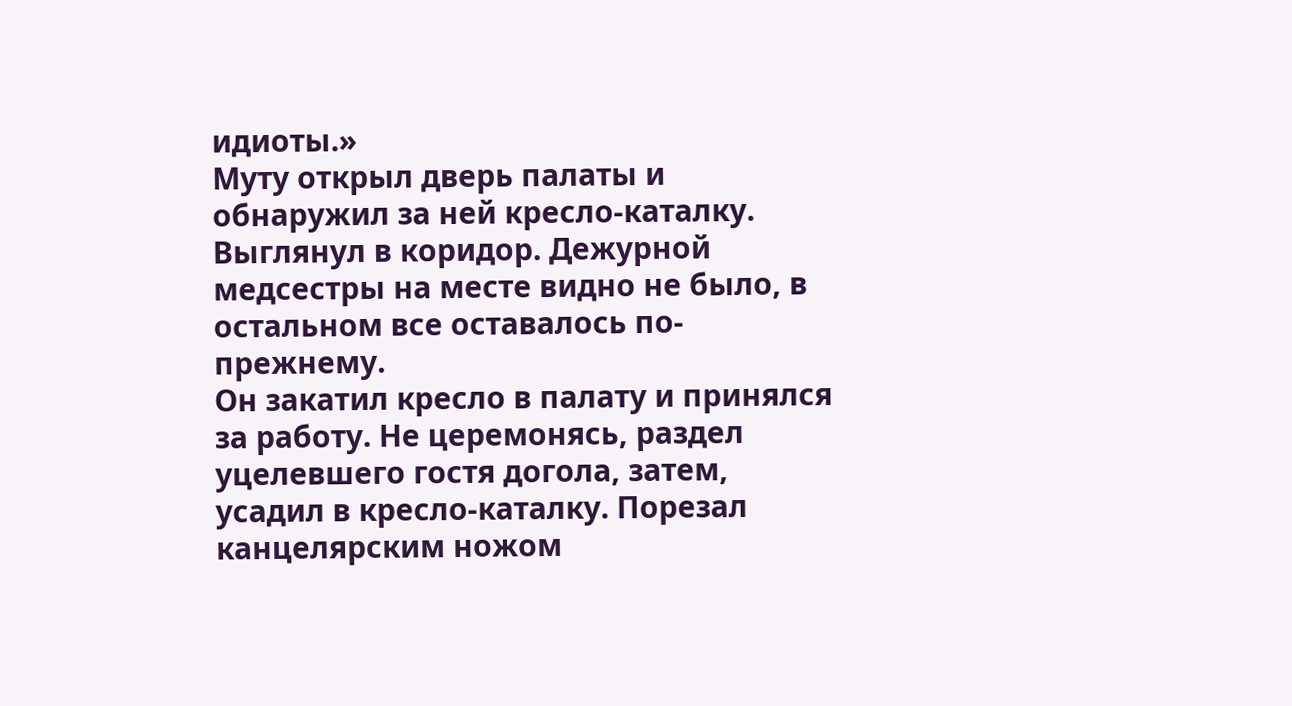идиоты.»
Муту открыл дверь палаты и обнаружил за ней кресло-каталку. Выглянул в коридор. Дежурной медсестры на месте видно не было, в остальном все оставалось по-прежнему.
Он закатил кресло в палату и принялся за работу. Не церемонясь, раздел уцелевшего гостя догола, затем, усадил в кресло-каталку. Порезал канцелярским ножом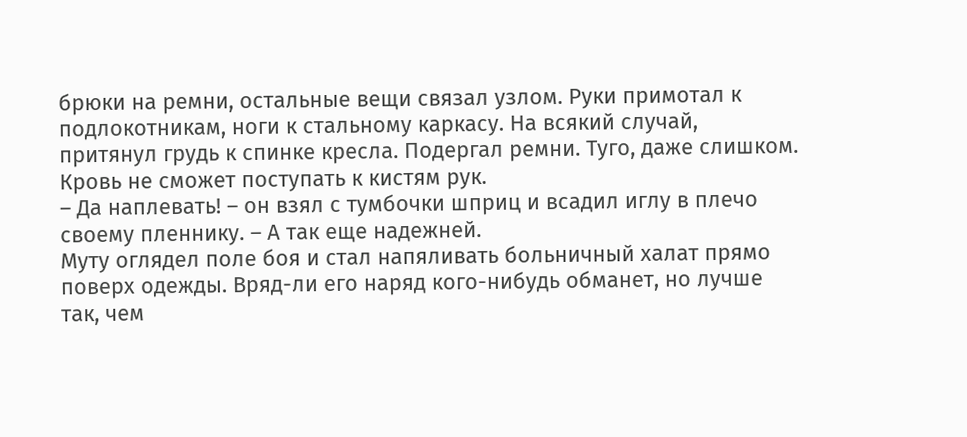брюки на ремни, остальные вещи связал узлом. Руки примотал к подлокотникам, ноги к стальному каркасу. На всякий случай, притянул грудь к спинке кресла. Подергал ремни. Туго, даже слишком. Кровь не сможет поступать к кистям рук.
– Да наплевать! – он взял с тумбочки шприц и всадил иглу в плечо своему пленнику. – А так еще надежней.
Муту оглядел поле боя и стал напяливать больничный халат прямо поверх одежды. Вряд-ли его наряд кого-нибудь обманет, но лучше так, чем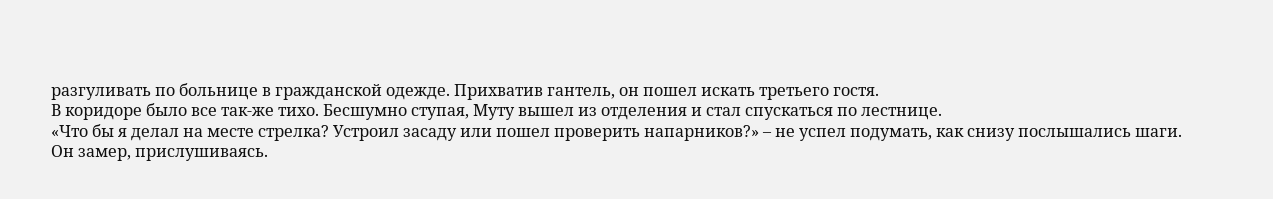разгуливать по больнице в гражданской одежде. Прихватив гантель, он пошел искать третьего гостя.
В коридоре было все так-же тихо. Бесшумно ступая, Муту вышел из отделения и стал спускаться по лестнице.
«Что бы я делал на месте стрелка? Устроил засаду или пошел проверить напарников?» – не успел подумать, как снизу послышались шаги.
Он замер, прислушиваясь.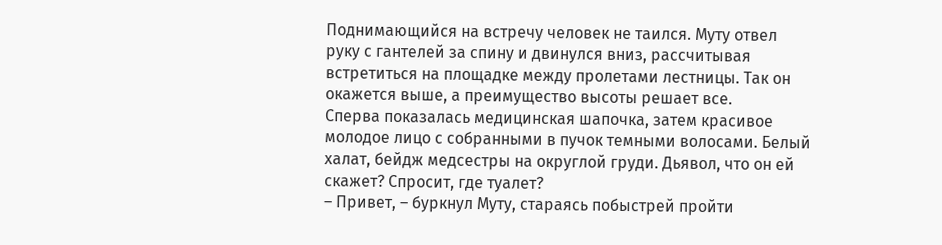Поднимающийся на встречу человек не таился. Муту отвел руку с гантелей за спину и двинулся вниз, рассчитывая встретиться на площадке между пролетами лестницы. Так он окажется выше, а преимущество высоты решает все.
Сперва показалась медицинская шапочка, затем красивое молодое лицо с собранными в пучок темными волосами. Белый халат, бейдж медсестры на округлой груди. Дьявол, что он ей скажет? Спросит, где туалет?
– Привет, – буркнул Муту, стараясь побыстрей пройти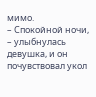мимо.
– Спокойной ночи, – улыбнулась девушка, и он почувствовал укол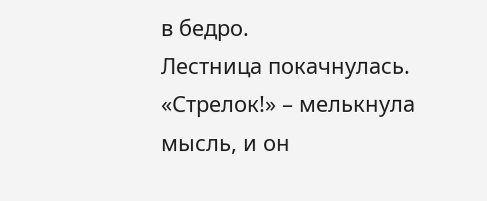в бедро.
Лестница покачнулась.
«Стрелок!» – мелькнула мысль, и он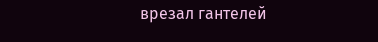врезал гантелей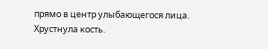прямо в центр улыбающегося лица.
Хрустнула кость.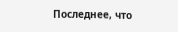Последнее, что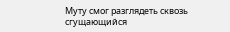Муту смог разглядеть сквозь сгущающийся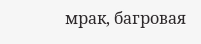мрак, багровая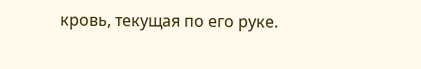кровь, текущая по его руке.